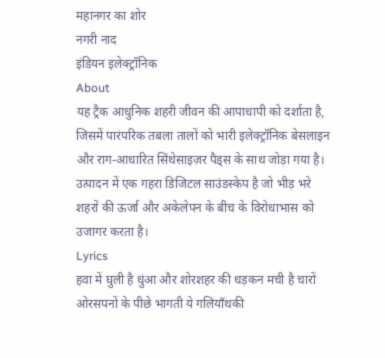महानगर का शोर
नगरी नाद
इंडियन इलेक्ट्रॉनिक
About
यह ट्रैक आधुनिक शहरी जीवन की आपाधापी को दर्शाता है, जिसमें पारंपरिक तबला तालों को भारी इलेक्ट्रॉनिक बेसलाइन और राग-आधारित सिंथेसाइज़र पैड्स के साथ जोड़ा गया है। उत्पादन में एक गहरा डिजिटल साउंडस्केप है जो भीड़ भरे शहरों की ऊर्जा और अकेलेपन के बीच के विरोधाभास को उजागर करता है।
Lyrics
हवा में घुली है धुंआ और शोरशहर की धड़कन मची है चारों ओरसपनों के पीछे भागती ये गलियाँथकी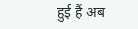हुई हैं अब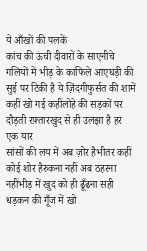ये आँखों की पलकें
कांच की ऊंची दीवारों के साएनीचे गलियों में भीड़ के काफिले आएघड़ी की सुई पर टिकी है ये ज़िंदगीफुर्सत की शामें कहीं खो गई कहींलोहे की सड़कों पर दौड़ती रफ़्तारखुद से ही उलझा है हर एक यार
सांसों की लय में अब ज़ोर हैभीतर कहीं कोई शोर हैरुकना नहीं अब ठहरना नहींभीड़ में खुद को ही ढूँढना सही
धड़कन की गूँज में खो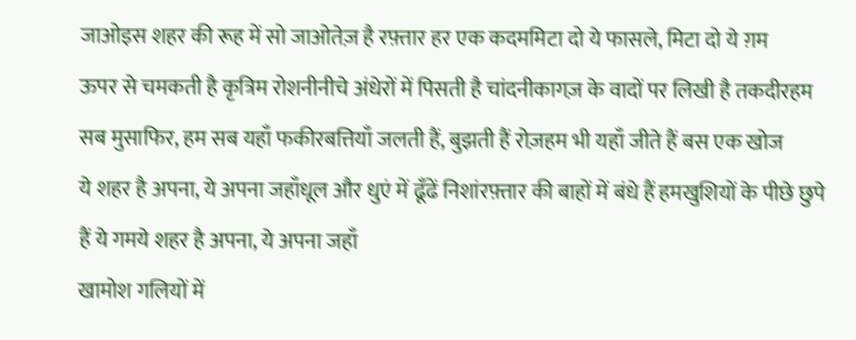जाओइस शहर की रूह में सो जाओतेज़ है रफ़्तार हर एक कदममिटा दो ये फासले, मिटा दो ये ग़म
ऊपर से चमकती है कृत्रिम रोशनीनीचे अंधेरों में पिसती है चांदनीकागज़ के वादों पर लिखी है तकदीरहम सब मुसाफिर, हम सब यहाँ फकीरबत्तियाँ जलती हैं, बुझती हैं रोज़हम भी यहाँ जीते हैं बस एक खोज
ये शहर है अपना, ये अपना जहाँधूल और धुएं में ढूँढें निशांरफ़्तार की बाहों में बंधे हैं हमखुशियों के पीछे छुपे हैं ये गमये शहर है अपना, ये अपना जहाँ
खामोश गलियों में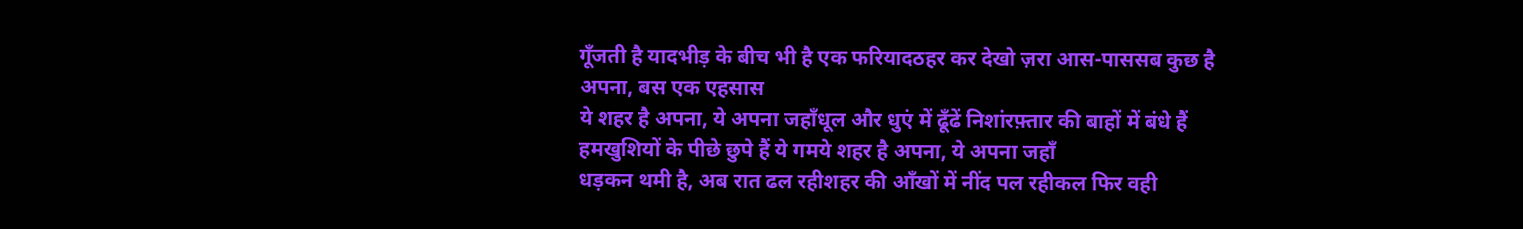गूँजती है यादभीड़ के बीच भी है एक फरियादठहर कर देखो ज़रा आस-पाससब कुछ है अपना, बस एक एहसास
ये शहर है अपना, ये अपना जहाँधूल और धुएं में ढूँढें निशांरफ़्तार की बाहों में बंधे हैं हमखुशियों के पीछे छुपे हैं ये गमये शहर है अपना, ये अपना जहाँ
धड़कन थमी है, अब रात ढल रहीशहर की आँखों में नींद पल रहीकल फिर वही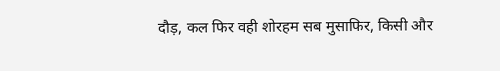दौड़, कल फिर वही शोरहम सब मुसाफिर, किसी और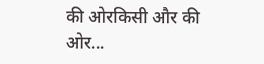की ओरकिसी और की ओर...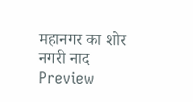महानगर का शोर
नगरी नाद
Preview